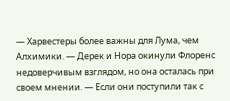— Харвестеры более важны для Лума, чем Алхимики. — Дерек и Нора окинули Флоренс недоверчивым взглядом, но она осталась при своем мнении. — Если они поступили так с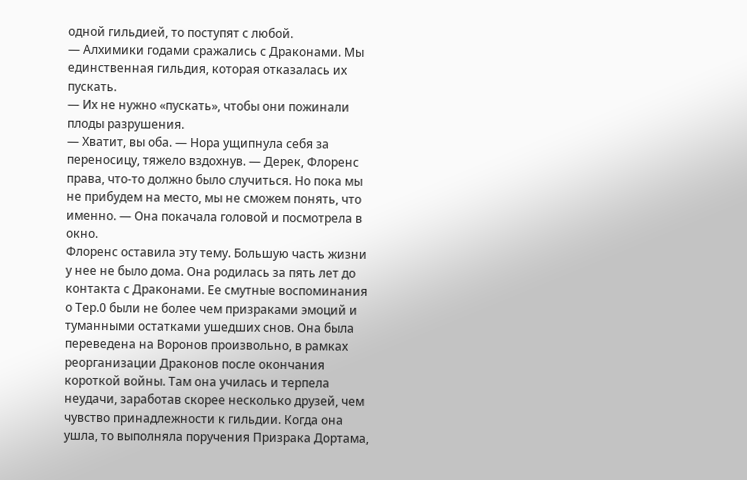одной гильдией, то поступят с любой.
— Алхимики годами сражались с Драконами. Мы единственная гильдия, которая отказалась их пускать.
— Их не нужно «пускать», чтобы они пожинали плоды разрушения.
— Хватит, вы оба. — Нора ущипнула себя за переносицу, тяжело вздохнув. — Дерек, Флоренс права, что-то должно было случиться. Но пока мы не прибудем на место, мы не сможем понять, что именно. — Она покачала головой и посмотрела в окно.
Флоренс оставила эту тему. Большую часть жизни у нее не было дома. Она родилась за пять лет до контакта с Драконами. Ее смутные воспоминания о Тер.0 были не более чем призраками эмоций и туманными остатками ушедших снов. Она была переведена на Воронов произвольно, в рамках реорганизации Драконов после окончания короткой войны. Там она училась и терпела неудачи, заработав скорее несколько друзей, чем чувство принадлежности к гильдии. Когда она ушла, то выполняла поручения Призрака Дортама,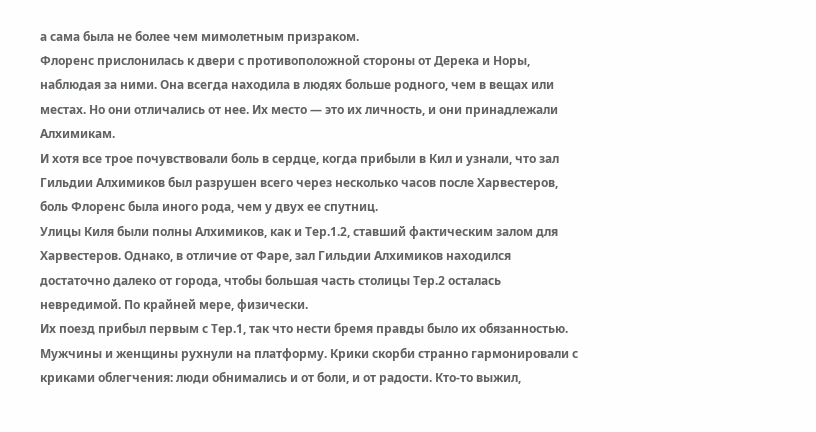а сама была не более чем мимолетным призраком.
Флоренс прислонилась к двери с противоположной стороны от Дерека и Норы, наблюдая за ними. Она всегда находила в людях больше родного, чем в вещах или местах. Но они отличались от нее. Их место — это их личность, и они принадлежали Алхимикам.
И хотя все трое почувствовали боль в сердце, когда прибыли в Кил и узнали, что зал Гильдии Алхимиков был разрушен всего через несколько часов после Харвестеров, боль Флоренс была иного рода, чем у двух ее спутниц.
Улицы Киля были полны Алхимиков, как и Тер.1.2, ставший фактическим залом для Харвестеров. Однако, в отличие от Фаре, зал Гильдии Алхимиков находился достаточно далеко от города, чтобы большая часть столицы Тер.2 осталась невредимой. По крайней мере, физически.
Их поезд прибыл первым с Тер.1, так что нести бремя правды было их обязанностью. Мужчины и женщины рухнули на платформу. Крики скорби странно гармонировали с криками облегчения: люди обнимались и от боли, и от радости. Кто-то выжил,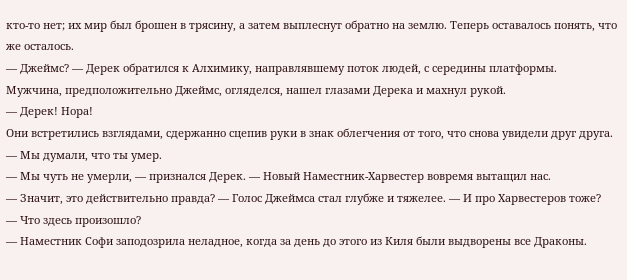кто-то нет; их мир был брошен в трясину, а затем выплеснут обратно на землю. Теперь оставалось понять, что же осталось.
— Джеймс? — Дерек обратился к Алхимику, направлявшему поток людей, с середины платформы.
Мужчина, предположительно Джеймс, огляделся, нашел глазами Дерека и махнул рукой.
— Дерек! Нора!
Они встретились взглядами, сдержанно сцепив руки в знак облегчения от того, что снова увидели друг друга.
— Мы думали, что ты умер.
— Мы чуть не умерли, — признался Дерек. — Новый Наместник-Харвестер вовремя вытащил нас.
— Значит, это действительно правда? — Голос Джеймса стал глубже и тяжелее. — И про Харвестеров тоже?
— Что здесь произошло?
— Наместник Софи заподозрила неладное, когда за день до этого из Киля были выдворены все Драконы.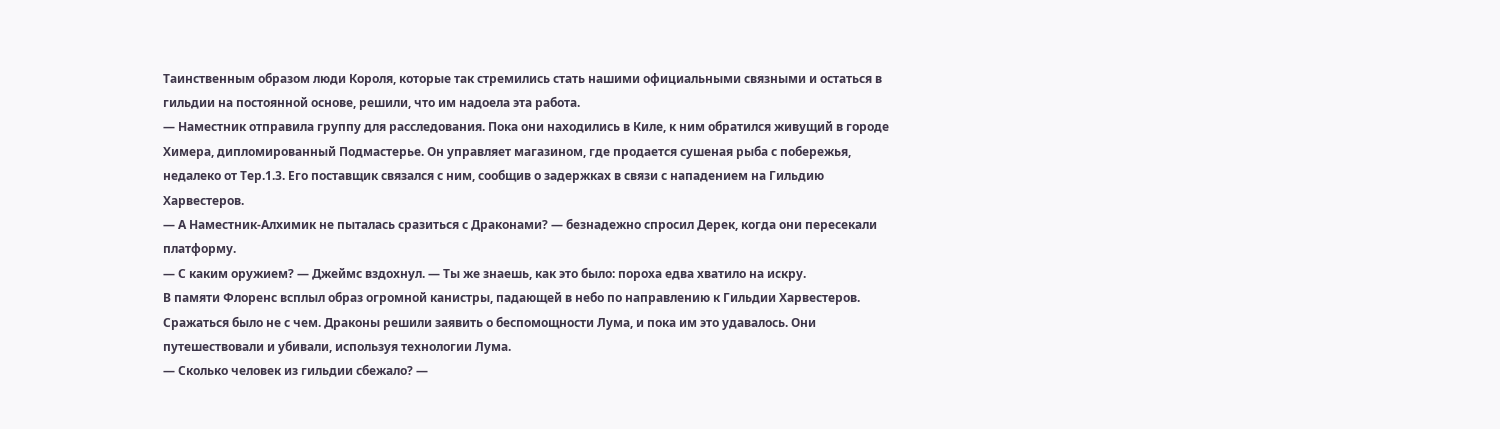Таинственным образом люди Короля, которые так стремились стать нашими официальными связными и остаться в гильдии на постоянной основе, решили, что им надоела эта работа.
— Наместник отправила группу для расследования. Пока они находились в Киле, к ним обратился живущий в городе Химера, дипломированный Подмастерье. Он управляет магазином, где продается сушеная рыба с побережья, недалеко от Тер.1.3. Его поставщик связался с ним, сообщив о задержках в связи с нападением на Гильдию Харвестеров.
— А Наместник-Алхимик не пыталась сразиться с Драконами? — безнадежно спросил Дерек, когда они пересекали платформу.
— С каким оружием? — Джеймс вздохнул. — Ты же знаешь, как это было: пороха едва хватило на искру.
В памяти Флоренс всплыл образ огромной канистры, падающей в небо по направлению к Гильдии Харвестеров. Сражаться было не с чем. Драконы решили заявить о беспомощности Лума, и пока им это удавалось. Они путешествовали и убивали, используя технологии Лума.
— Сколько человек из гильдии сбежало? —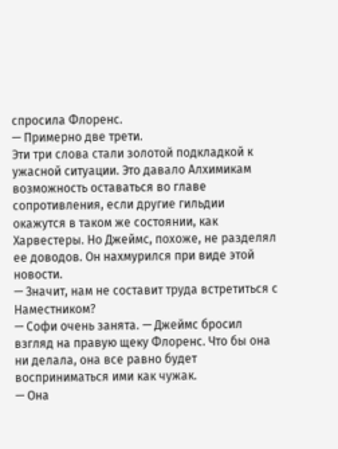спросила Флоренс.
— Примерно две трети.
Эти три слова стали золотой подкладкой к ужасной ситуации. Это давало Алхимикам возможность оставаться во главе сопротивления, если другие гильдии окажутся в таком же состоянии, как Харвестеры. Но Джеймс, похоже, не разделял ее доводов. Он нахмурился при виде этой новости.
— Значит, нам не составит труда встретиться с Наместником?
— Софи очень занята. — Джеймс бросил взгляд на правую щеку Флоренс. Что бы она ни делала, она все равно будет восприниматься ими как чужак.
— Она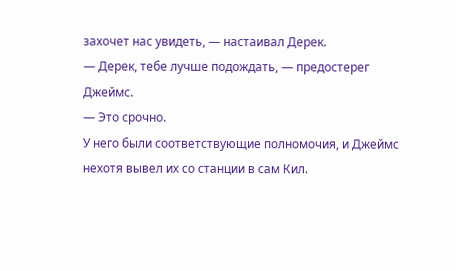захочет нас увидеть, — настаивал Дерек.
— Дерек, тебе лучше подождать, — предостерег Джеймс.
— Это срочно.
У него были соответствующие полномочия, и Джеймс нехотя вывел их со станции в сам Кил.